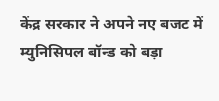केंद्र सरकार ने अपने नए बजट में म्युनिसिपल बॉन्ड को बड़ा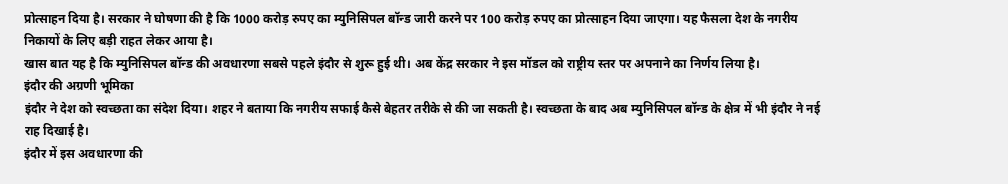प्रोत्साहन दिया है। सरकार ने घोषणा की है कि 1000 करोड़ रुपए का म्युनिसिपल बॉन्ड जारी करने पर 100 करोड़ रुपए का प्रोत्साहन दिया जाएगा। यह फैसला देश के नगरीय निकायों के लिए बड़ी राहत लेकर आया है।
खास बात यह है कि म्युनिसिपल बॉन्ड की अवधारणा सबसे पहले इंदौर से शुरू हुई थी। अब केंद्र सरकार ने इस मॉडल को राष्ट्रीय स्तर पर अपनाने का निर्णय लिया है।
इंदौर की अग्रणी भूमिका
इंदौर ने देश को स्वच्छता का संदेश दिया। शहर ने बताया कि नगरीय सफाई कैसे बेहतर तरीके से की जा सकती है। स्वच्छता के बाद अब म्युनिसिपल बॉन्ड के क्षेत्र में भी इंदौर ने नई राह दिखाई है।
इंदौर में इस अवधारणा की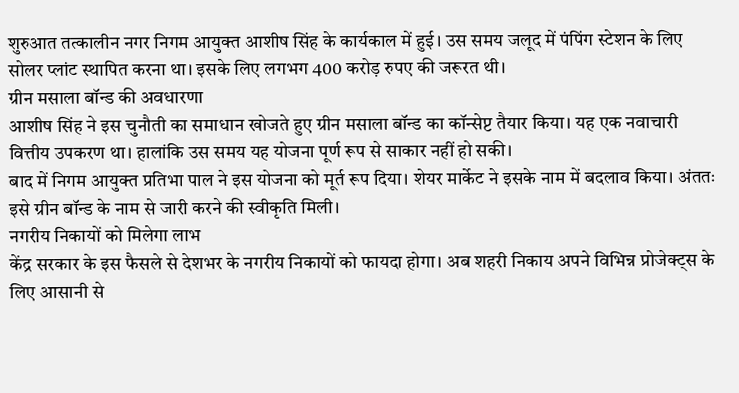शुरुआत तत्कालीन नगर निगम आयुक्त आशीष सिंह के कार्यकाल में हुई। उस समय जलूद में पंपिंग स्टेशन के लिए सोलर प्लांट स्थापित करना था। इसके लिए लगभग 400 करोड़ रुपए की जरूरत थी।
ग्रीन मसाला बॉन्ड की अवधारणा
आशीष सिंह ने इस चुनौती का समाधान खोजते हुए ग्रीन मसाला बॉन्ड का कॉन्सेप्ट तैयार किया। यह एक नवाचारी वित्तीय उपकरण था। हालांकि उस समय यह योजना पूर्ण रूप से साकार नहीं हो सकी।
बाद में निगम आयुक्त प्रतिभा पाल ने इस योजना को मूर्त रूप दिया। शेयर मार्केट ने इसके नाम में बदलाव किया। अंततः इसे ग्रीन बॉन्ड के नाम से जारी करने की स्वीकृति मिली।
नगरीय निकायों को मिलेगा लाभ
केंद्र सरकार के इस फैसले से देशभर के नगरीय निकायों को फायदा होगा। अब शहरी निकाय अपने विभिन्न प्रोजेक्ट्स के लिए आसानी से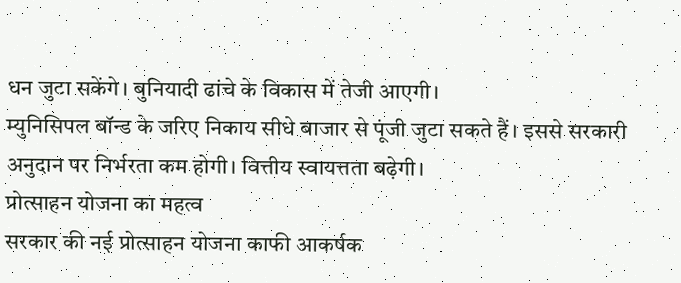धन जुटा सकेंगे। बुनियादी ढांचे के विकास में तेजी आएगी।
म्युनिसिपल बॉन्ड के जरिए निकाय सीधे बाजार से पूंजी जुटा सकते हैं। इससे सरकारी अनुदान पर निर्भरता कम होगी। वित्तीय स्वायत्तता बढ़ेगी।
प्रोत्साहन योजना का महत्व
सरकार की नई प्रोत्साहन योजना काफी आकर्षक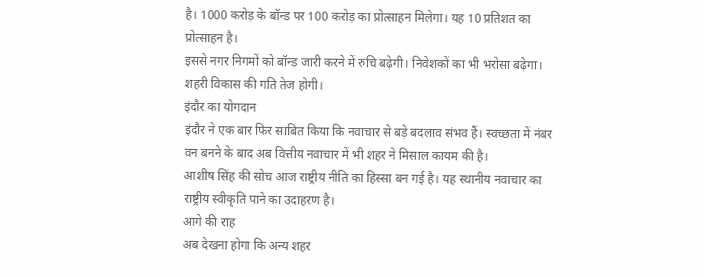है। 1000 करोड़ के बॉन्ड पर 100 करोड़ का प्रोत्साहन मिलेगा। यह 10 प्रतिशत का प्रोत्साहन है।
इससे नगर निगमों को बॉन्ड जारी करने में रुचि बढ़ेगी। निवेशकों का भी भरोसा बढ़ेगा। शहरी विकास की गति तेज होगी।
इंदौर का योगदान
इंदौर ने एक बार फिर साबित किया कि नवाचार से बड़े बदलाव संभव हैं। स्वच्छता में नंबर वन बनने के बाद अब वित्तीय नवाचार में भी शहर ने मिसाल कायम की है।
आशीष सिंह की सोच आज राष्ट्रीय नीति का हिस्सा बन गई है। यह स्थानीय नवाचार का राष्ट्रीय स्वीकृति पाने का उदाहरण है।
आगे की राह
अब देखना होगा कि अन्य शहर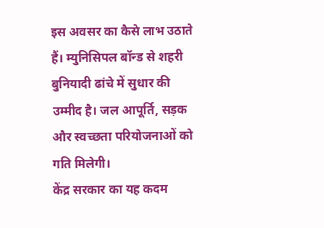इस अवसर का कैसे लाभ उठाते हैं। म्युनिसिपल बॉन्ड से शहरी बुनियादी ढांचे में सुधार की उम्मीद है। जल आपूर्ति, सड़क और स्वच्छता परियोजनाओं को गति मिलेगी।
केंद्र सरकार का यह कदम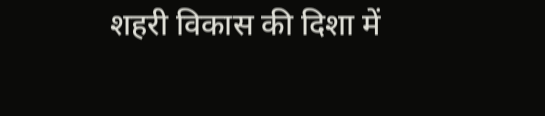शहरी विकास की दिशा में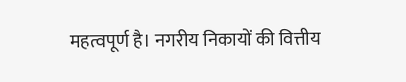महत्वपूर्ण है। नगरीय निकायों की वित्तीय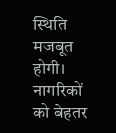स्थिति मजबूत होगी। नागरिकों को बेहतर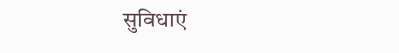सुविधाएं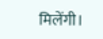मिलेंगी।